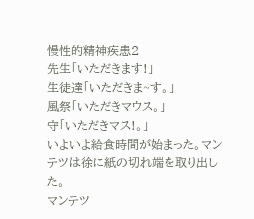慢性的精神疾患2
先生「いただきます!」
生徒達「いただきま~す。」
風祭「いただきマウス。」
守「いただきマス!。」
いよいよ給食時間が始まった。マンテツは徐に紙の切れ端を取り出した。
マンテツ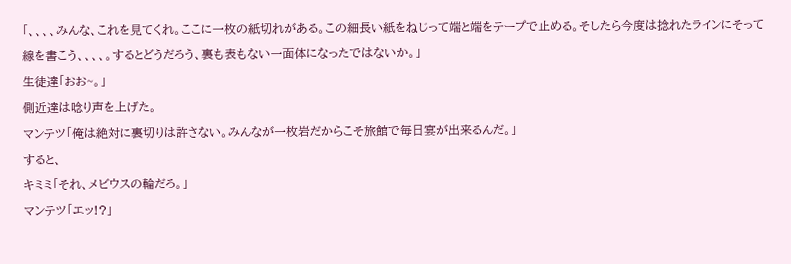「、、、、みんな、これを見てくれ。ここに一枚の紙切れがある。この細長い紙をねじって端と端をテープで止める。そしたら今度は捻れたラインにそって線を書こう、、、、。するとどうだろう、裏も表もない一面体になったではないか。」
生徒達「おお~。」
側近達は唸り声を上げた。
マンテツ「俺は絶対に裏切りは許さない。みんなが一枚岩だからこそ旅館で毎日宴が出来るんだ。」
すると、
キミミ「それ、メビウスの輪だろ。」
マンテツ「エッ!?」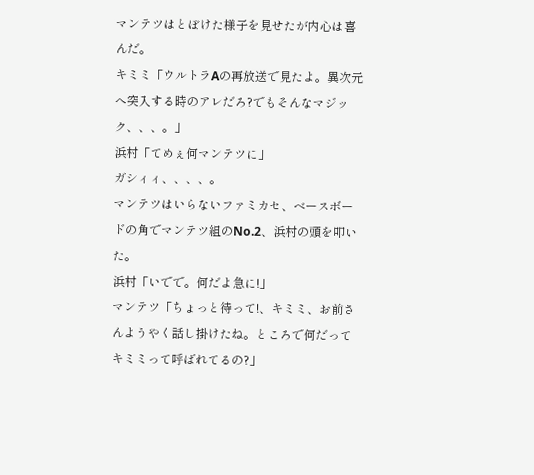マンテツはとぼけた様子を見せたが内心は喜んだ。
キミミ「ウルトラAの再放送で見たよ。異次元へ突入する時のアレだろ?でもそんなマジック、、、。」
浜村「てめぇ何マンテツに」
ガシィィ、、、、。
マンテツはいらないファミカセ、ベースボードの角でマンテツ組のNo.2、浜村の頭を叩いた。
浜村「いでで。何だよ急に!」
マンテツ「ちょっと待って!、キミミ、お前さんようやく話し掛けたね。ところで何だってキミミって呼ばれてるの?」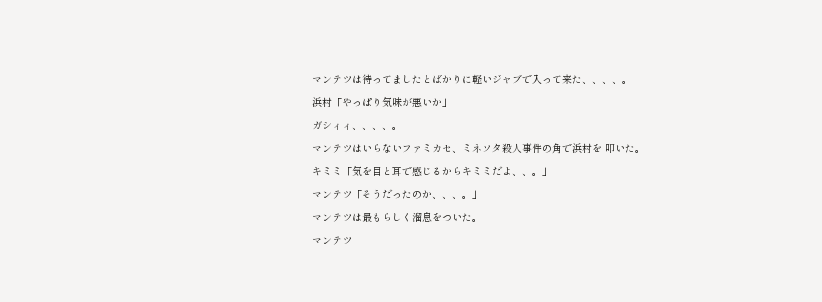マンテツは待ってましたとばかりに軽いジャブで入って来た、、、、。
浜村「やっぱり気味が悪いか」
ガシィィ、、、、。
マンテツはいらないファミカセ、ミネソタ殺人事件の角で浜村を 叩いた。
キミミ「気を目と耳で感じるからキミミだよ、、。」
マンテツ「そうだったのか、、、。」
マンテツは最もらしく溜息をついた。
マンテツ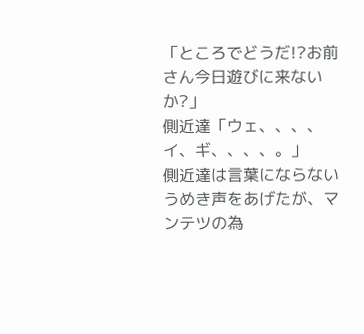「ところでどうだ!?お前さん今日遊びに来ないか?」
側近達「ウェ、、、、イ、ギ、、、、。」
側近達は言葉にならないうめき声をあげたが、マンテツの為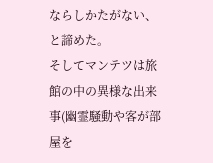ならしかたがない、と諦めた。
そしてマンテツは旅館の中の異様な出来事(幽霊騒動や客が部屋を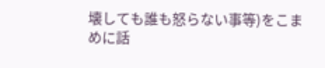壊しても誰も怒らない事等)をこまめに話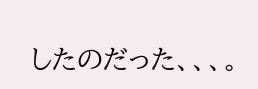したのだった、、、。